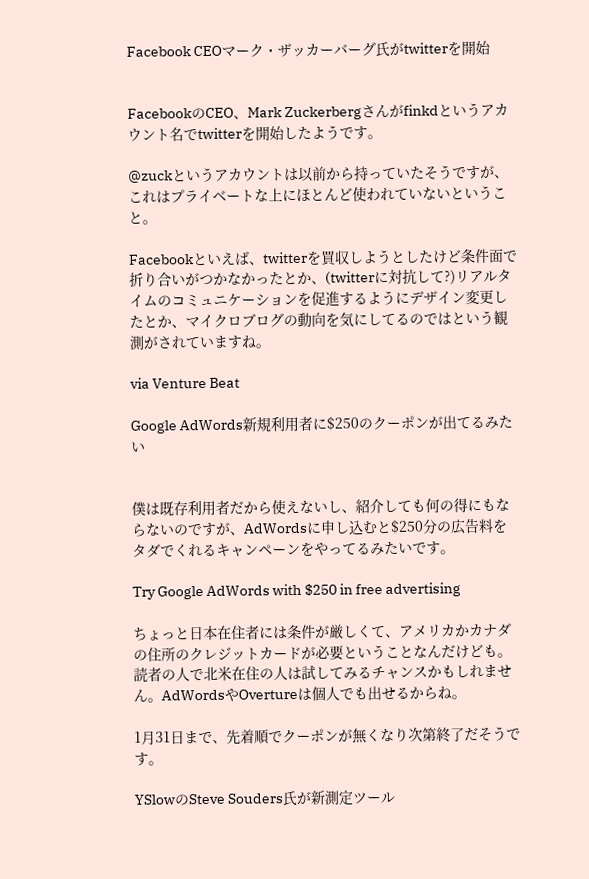Facebook CEOマーク・ザッカーバーグ氏がtwitterを開始


FacebookのCEO、Mark Zuckerbergさんがfinkdというアカウント名でtwitterを開始したようです。

@zuckというアカウントは以前から持っていたそうですが、これはプライベートな上にほとんど使われていないということ。

Facebookといえば、twitterを買収しようとしたけど条件面で折り合いがつかなかったとか、(twitterに対抗して?)リアルタイムのコミュニケーションを促進するようにデザイン変更したとか、マイクロブログの動向を気にしてるのではという観測がされていますね。

via Venture Beat

Google AdWords新規利用者に$250のクーポンが出てるみたい


僕は既存利用者だから使えないし、紹介しても何の得にもならないのですが、AdWordsに申し込むと$250分の広告料をタダでくれるキャンペーンをやってるみたいです。

Try Google AdWords with $250 in free advertising

ちょっと日本在住者には条件が厳しくて、アメリカかカナダの住所のクレジットカードが必要ということなんだけども。読者の人で北米在住の人は試してみるチャンスかもしれません。AdWordsやOvertureは個人でも出せるからね。

1月31日まで、先着順でクーポンが無くなり次第終了だそうです。

YSlowのSteve Souders氏が新測定ツール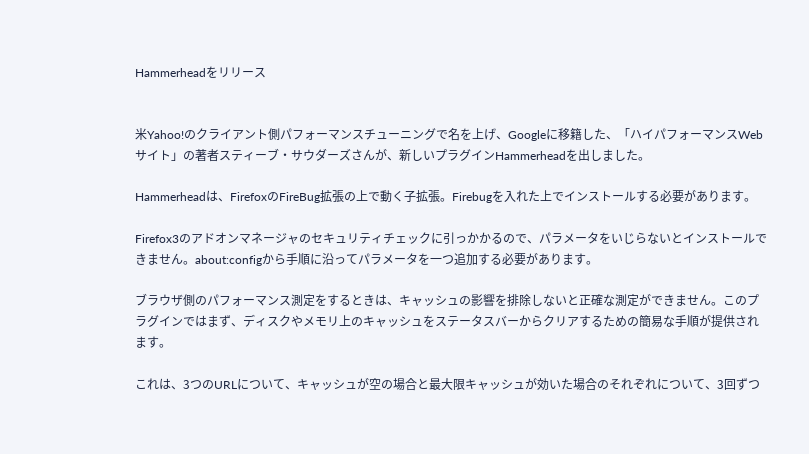Hammerheadをリリース


米Yahoo!のクライアント側パフォーマンスチューニングで名を上げ、Googleに移籍した、「ハイパフォーマンスWebサイト」の著者スティーブ・サウダーズさんが、新しいプラグインHammerheadを出しました。

Hammerheadは、FirefoxのFireBug拡張の上で動く子拡張。Firebugを入れた上でインストールする必要があります。

Firefox3のアドオンマネージャのセキュリティチェックに引っかかるので、パラメータをいじらないとインストールできません。about:configから手順に沿ってパラメータを一つ追加する必要があります。

ブラウザ側のパフォーマンス測定をするときは、キャッシュの影響を排除しないと正確な測定ができません。このプラグインではまず、ディスクやメモリ上のキャッシュをステータスバーからクリアするための簡易な手順が提供されます。

これは、3つのURLについて、キャッシュが空の場合と最大限キャッシュが効いた場合のそれぞれについて、3回ずつ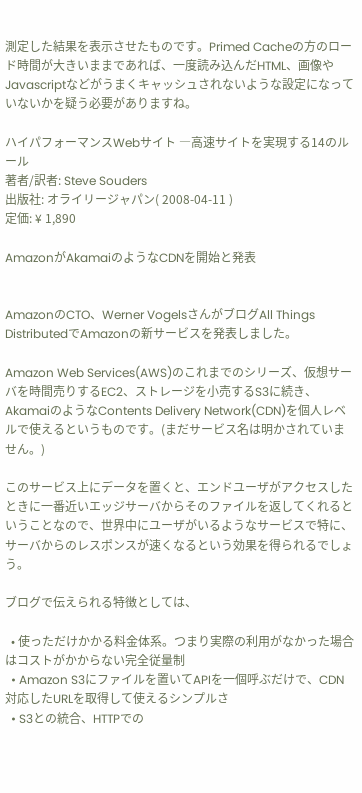測定した結果を表示させたものです。Primed Cacheの方のロード時間が大きいままであれば、一度読み込んだHTML、画像やJavascriptなどがうまくキャッシュされないような設定になっていないかを疑う必要がありますね。

ハイパフォーマンスWebサイト ―高速サイトを実現する14のルール
著者/訳者: Steve Souders
出版社: オライリージャパン( 2008-04-11 )
定価: ¥ 1,890

AmazonがAkamaiのようなCDNを開始と発表


AmazonのCTO、Werner VogelsさんがブログAll Things DistributedでAmazonの新サービスを発表しました。

Amazon Web Services(AWS)のこれまでのシリーズ、仮想サーバを時間売りするEC2、ストレージを小売するS3に続き、AkamaiのようなContents Delivery Network(CDN)を個人レベルで使えるというものです。(まだサービス名は明かされていません。)

このサービス上にデータを置くと、エンドユーザがアクセスしたときに一番近いエッジサーバからそのファイルを返してくれるということなので、世界中にユーザがいるようなサービスで特に、サーバからのレスポンスが速くなるという効果を得られるでしょう。

ブログで伝えられる特徴としては、

  • 使っただけかかる料金体系。つまり実際の利用がなかった場合はコストがかからない完全従量制
  • Amazon S3にファイルを置いてAPIを一個呼ぶだけで、CDN対応したURLを取得して使えるシンプルさ
  • S3との統合、HTTPでの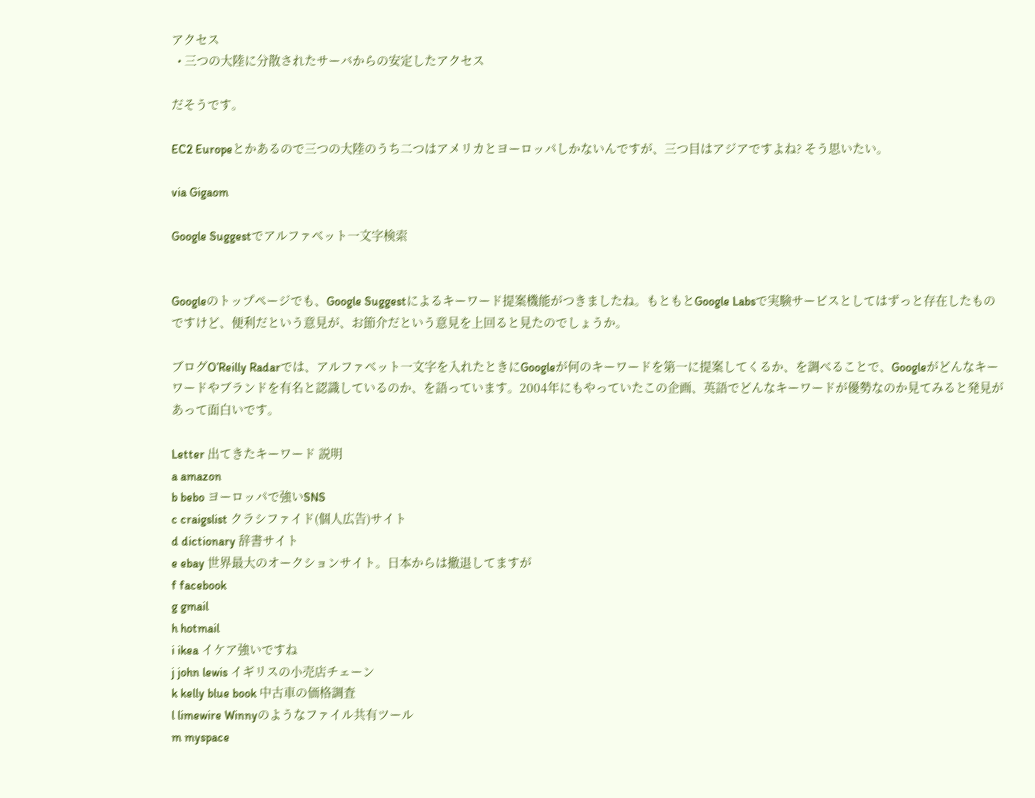アクセス
  • 三つの大陸に分散されたサーバからの安定したアクセス

だそうです。

EC2 Europeとかあるので三つの大陸のうち二つはアメリカとヨーロッパしかないんですが、三つ目はアジアですよね? そう思いたい。

via Gigaom

Google Suggestでアルファベット一文字検索


Googleのトップページでも、Google Suggestによるキーワード提案機能がつきましたね。もともとGoogle Labsで実験サービスとしてはずっと存在したものですけど、便利だという意見が、お節介だという意見を上回ると見たのでしょうか。

ブログO’Reilly Radarでは、アルファベット一文字を入れたときにGoogleが何のキーワードを第一に提案してくるか、を調べることで、Googleがどんなキーワードやブランドを有名と認識しているのか、を語っています。2004年にもやっていたこの企画、英語でどんなキーワードが優勢なのか見てみると発見があって面白いです。

Letter 出てきたキーワード 説明
a amazon
b bebo ヨーロッパで強いSNS
c craigslist クラシファイド(個人広告)サイト
d dictionary 辞書サイト
e ebay 世界最大のオークションサイト。日本からは撤退してますが
f facebook
g gmail
h hotmail
i ikea イケア強いですね
j john lewis イギリスの小売店チェーン
k kelly blue book 中古車の価格調査
l limewire Winnyのようなファイル共有ツール
m myspace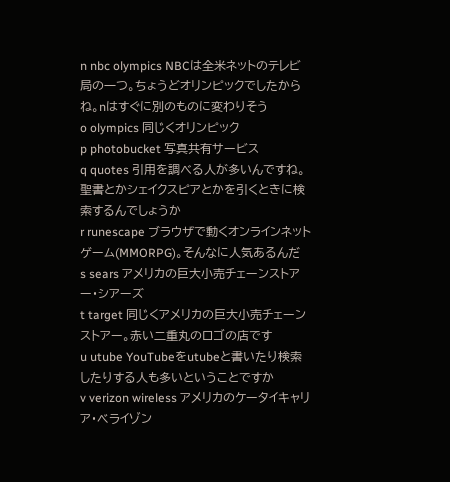n nbc olympics NBCは全米ネットのテレビ局の一つ。ちょうどオリンピックでしたからね。nはすぐに別のものに変わりそう
o olympics 同じくオリンピック
p photobucket 写真共有サービス
q quotes 引用を調べる人が多いんですね。聖書とかシェイクスピアとかを引くときに検索するんでしょうか
r runescape ブラウザで動くオンラインネットゲーム(MMORPG)。そんなに人気あるんだ
s sears アメリカの巨大小売チェーンストアー・シアーズ
t target 同じくアメリカの巨大小売チェーンストアー。赤い二重丸のロゴの店です
u utube YouTubeをutubeと書いたり検索したりする人も多いということですか
v verizon wireless アメリカのケータイキャリア・ベライゾン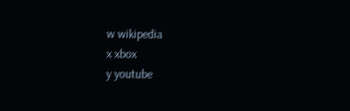w wikipedia
x xbox
y youtube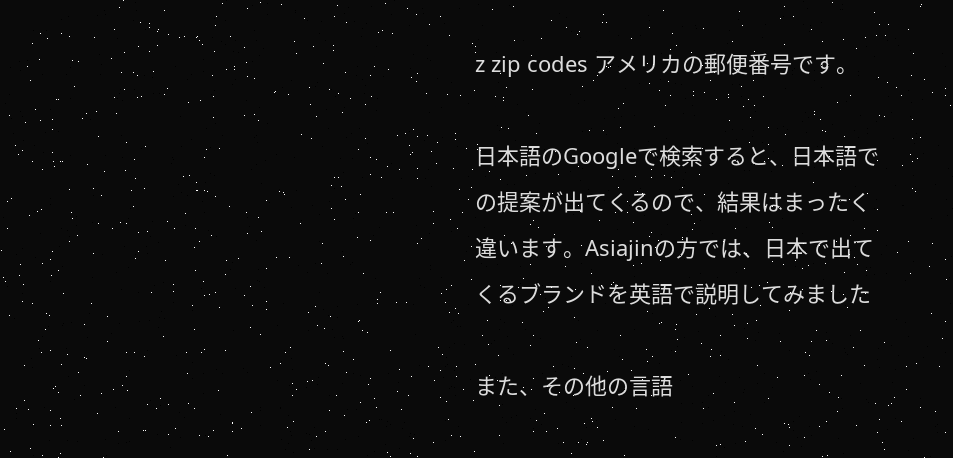z zip codes アメリカの郵便番号です。

日本語のGoogleで検索すると、日本語での提案が出てくるので、結果はまったく違います。Asiajinの方では、日本で出てくるブランドを英語で説明してみました

また、その他の言語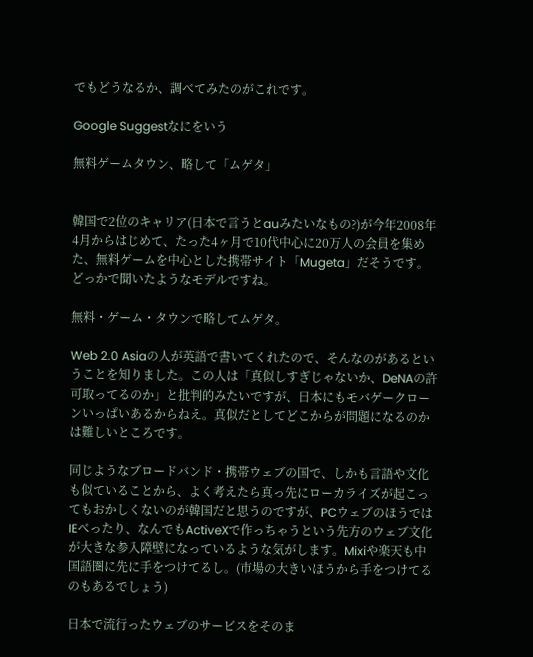でもどうなるか、調べてみたのがこれです。

Google Suggestなにをいう

無料ゲームタウン、略して「ムゲタ」


韓国で2位のキャリア(日本で言うとauみたいなもの?)が今年2008年4月からはじめて、たった4ヶ月で10代中心に20万人の会員を集めた、無料ゲームを中心とした携帯サイト「Mugeta」だそうです。どっかで聞いたようなモデルですね。

無料・ゲーム・タウンで略してムゲタ。

Web 2.0 Asiaの人が英語で書いてくれたので、そんなのがあるということを知りました。この人は「真似しすぎじゃないか、DeNAの許可取ってるのか」と批判的みたいですが、日本にもモバゲークローンいっぱいあるからねえ。真似だとしてどこからが問題になるのかは難しいところです。

同じようなブロードバンド・携帯ウェブの国で、しかも言語や文化も似ていることから、よく考えたら真っ先にローカライズが起こってもおかしくないのが韓国だと思うのですが、PCウェブのほうではIEべったり、なんでもActiveXで作っちゃうという先方のウェブ文化が大きな参入障壁になっているような気がします。Mixiや楽天も中国語圏に先に手をつけてるし。(市場の大きいほうから手をつけてるのもあるでしょう)

日本で流行ったウェブのサービスをそのま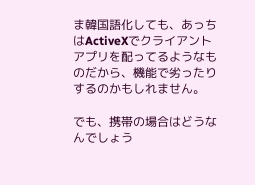ま韓国語化しても、あっちはActiveXでクライアントアプリを配ってるようなものだから、機能で劣ったりするのかもしれません。

でも、携帯の場合はどうなんでしょう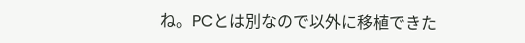ね。PCとは別なので以外に移植できた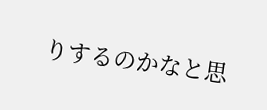りするのかなと思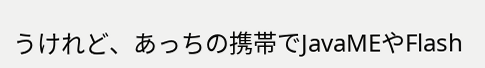うけれど、あっちの携帯でJavaMEやFlash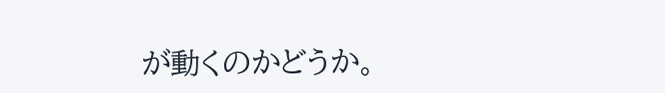が動くのかどうか。